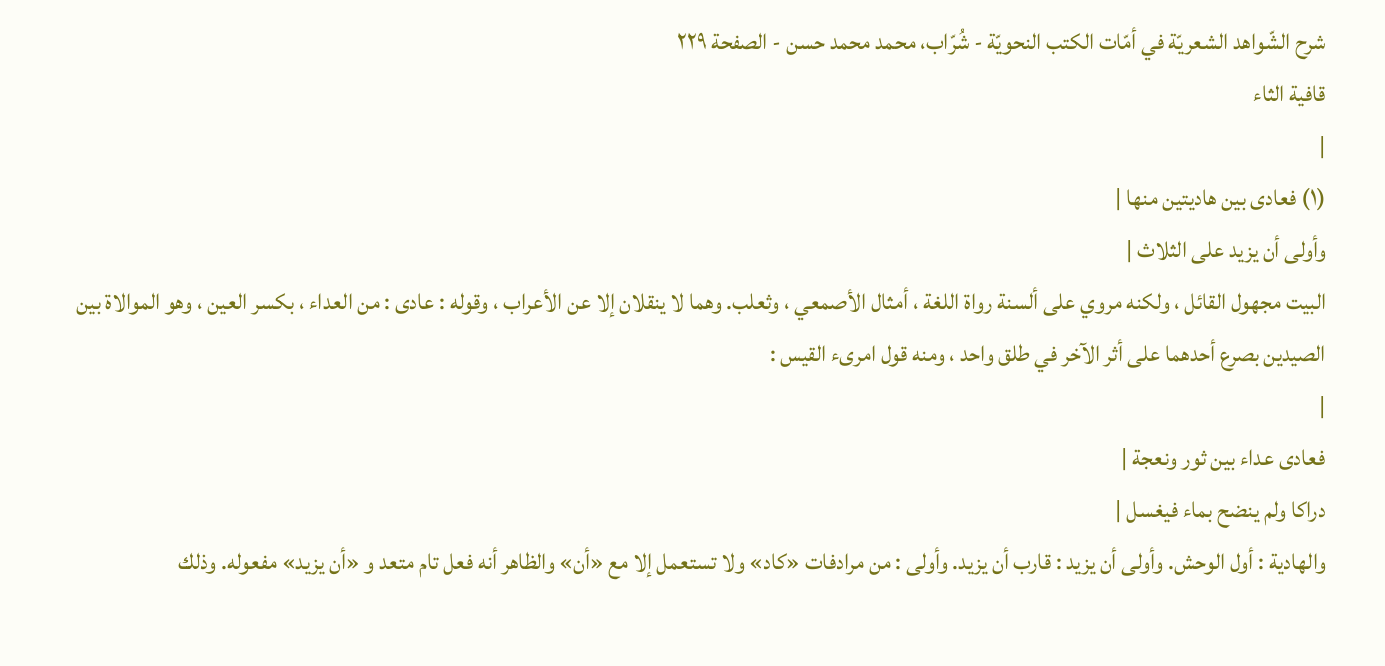شرح الشّواهد الشعريّة في أمّات الكتب النحويّة - شُرّاب، محمد محمد حسن - الصفحة ٢٢٩
قافية الثاء
|
(١) فعادى بين هاديتين منها |
وأولى أن يزيد على الثلاث |
البيت مجهول القائل ، ولكنه مروي على ألسنة رواة اللغة ، أمثال الأصمعي ، وثعلب. وهما لا ينقلان إلا عن الأعراب ، وقوله : عادى : من العداء ، بكسر العين ، وهو الموالاة بين الصيدين بصرع أحدهما على أثر الآخر في طلق واحد ، ومنه قول امرىء القيس :
|
فعادى عداء بين ثور ونعجة |
دراكا ولم ينضح بماء فيغسل |
والهادية : أول الوحش. وأولى أن يزيد : قارب أن يزيد. وأولى : من مرادفات «كاد» ولا تستعمل إلا مع «أن» والظاهر أنه فعل تام متعد و «أن يزيد» مفعوله. وذلك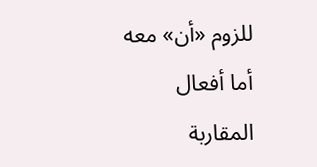للزوم «أن» معه أما أفعال المقاربة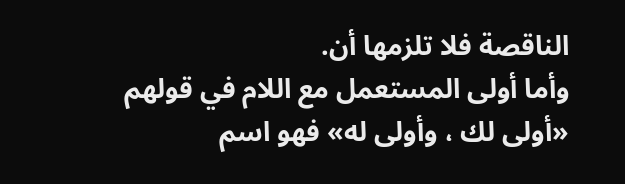الناقصة فلا تلزمها أن.
وأما أولى المستعمل مع اللام في قولهم «أولى لك ، وأولى له» فهو اسم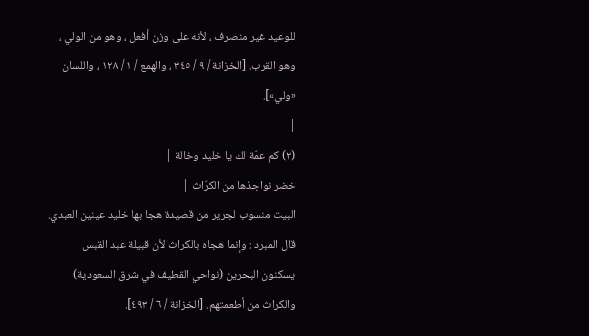للوعيد غير منصرف ، لأنه على وزن أفعل ، وهو من الولي ، وهو القرب. [الخزانة / ٩ / ٣٤٥ ، والهمع / ١ / ١٢٨ ، واللسان «ولي»].
|
(٢) كم عمّة لك يا خليد وخالة |
خضر نواجذها من الكرّاث |
البيت منسوب لجرير من قصيدة هجا بها خليد عينين العبدي. قال المبرد : وإنما هجاه بالكراث لأن قبيلة عبد القبس يسكنون البحرين (نواحي القطيف في شرق السعودية) والكراث من أطعمتهم. [الخزانة / ٦ / ٤٩٣].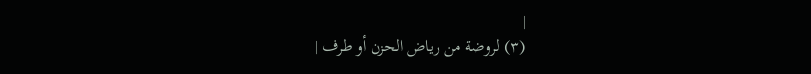|
(٣) لروضة من رياض الحزن أو طرف |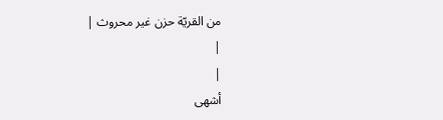من القريّة حزن غير محروث |
|
|
أشهى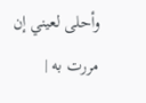وأحلى لعيني إن مررت به |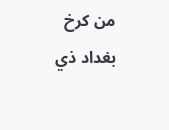من كرخ بغداد ذي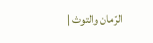الرّمان والتوث |